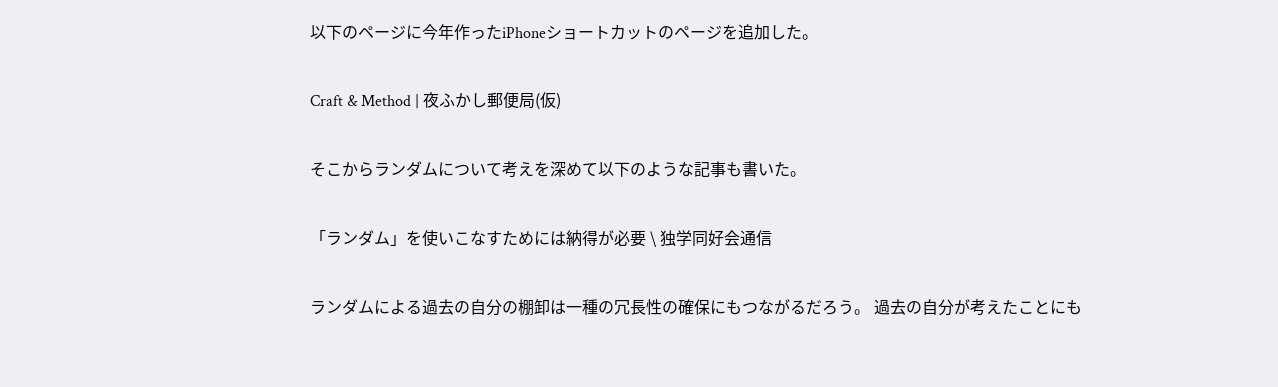以下のページに今年作ったiPhoneショートカットのページを追加した。

Craft & Method | 夜ふかし郵便局(仮)

そこからランダムについて考えを深めて以下のような記事も書いた。

「ランダム」を使いこなすためには納得が必要 \ 独学同好会通信

ランダムによる過去の自分の棚卸は一種の冗長性の確保にもつながるだろう。 過去の自分が考えたことにも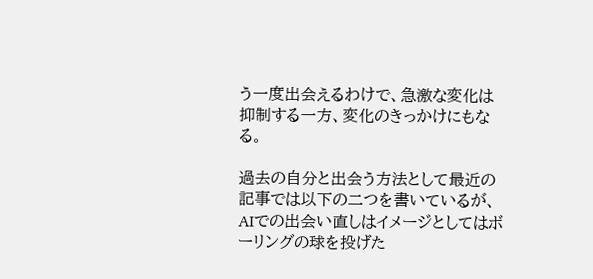う一度出会えるわけで、急激な変化は抑制する一方、変化のきっかけにもなる。

過去の自分と出会う方法として最近の記事では以下の二つを書いているが、AIでの出会い直しはイメージとしてはボーリングの球を投げた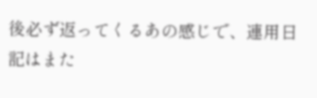後必ず返ってくるあの感じで、連用日記はまた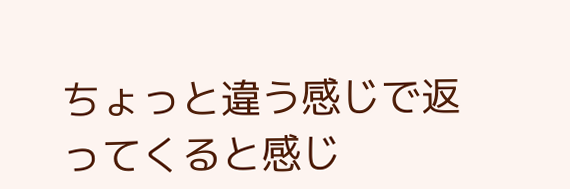ちょっと違う感じで返ってくると感じ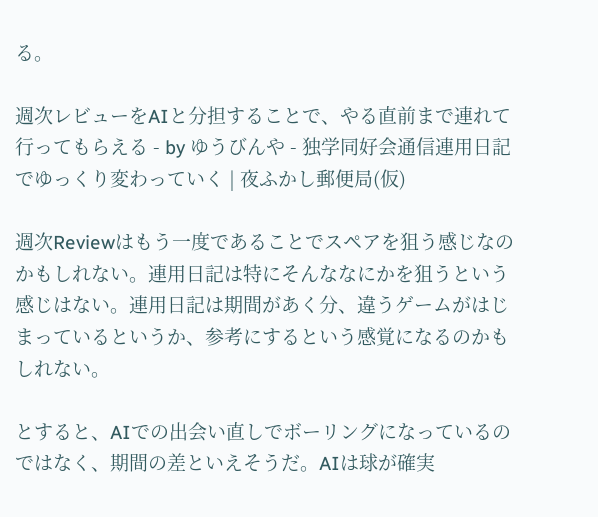る。

週次レビューをAIと分担することで、やる直前まで連れて行ってもらえる - by ゆうびんや - 独学同好会通信連用日記でゆっくり変わっていく | 夜ふかし郵便局(仮)

週次Reviewはもう一度であることでスペアを狙う感じなのかもしれない。連用日記は特にそんななにかを狙うという感じはない。連用日記は期間があく分、違うゲームがはじまっているというか、参考にするという感覚になるのかもしれない。

とすると、AIでの出会い直しでボーリングになっているのではなく、期間の差といえそうだ。AIは球が確実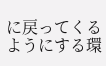に戻ってくるようにする環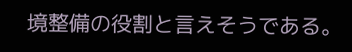境整備の役割と言えそうである。